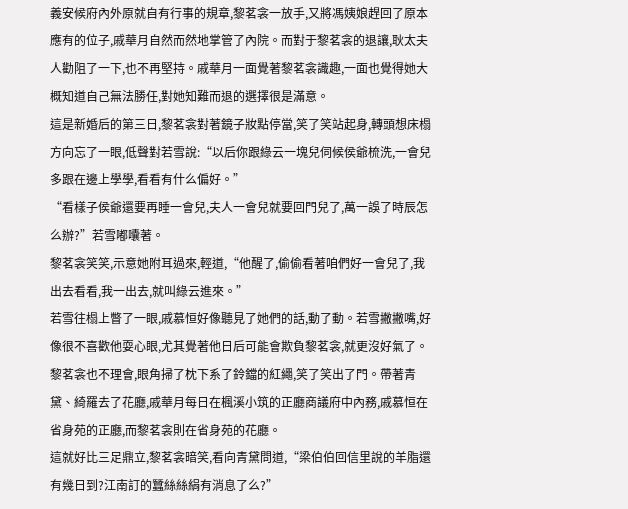義安候府內外原就自有行事的規章,黎茗衾一放手,又將馮姨娘趕回了原本應有的位子,戚華月自然而然地掌管了內院。而對于黎茗衾的退讓,耿太夫人勸阻了一下,也不再堅持。戚華月一面覺著黎茗衾識趣,一面也覺得她大概知道自己無法勝任,對她知難而退的選擇很是滿意。
這是新婚后的第三日,黎茗衾對著鏡子妝點停當,笑了笑站起身,轉頭想床榻方向忘了一眼,低聲對若雪說:“以后你跟綠云一塊兒伺候侯爺梳洗,一會兒多跟在邊上學學,看看有什么偏好。”
“看樣子侯爺還要再睡一會兒,夫人一會兒就要回門兒了,萬一誤了時辰怎么辦?”若雪嘟囔著。
黎茗衾笑笑,示意她附耳過來,輕道,“他醒了,偷偷看著咱們好一會兒了,我出去看看,我一出去,就叫綠云進來。”
若雪往榻上瞥了一眼,戚慕恒好像聽見了她們的話,動了動。若雪撇撇嘴,好像很不喜歡他耍心眼,尤其覺著他日后可能會欺負黎茗衾,就更沒好氣了。
黎茗衾也不理會,眼角掃了枕下系了鈴鐺的紅繩,笑了笑出了門。帶著青黛、綺羅去了花廳,戚華月每日在楓溪小筑的正廳商議府中內務,戚慕恒在省身苑的正廳,而黎茗衾則在省身苑的花廳。
這就好比三足鼎立,黎茗衾暗笑,看向青黛問道,“梁伯伯回信里說的羊脂還有幾日到?江南訂的蠶絲絲絹有消息了么?”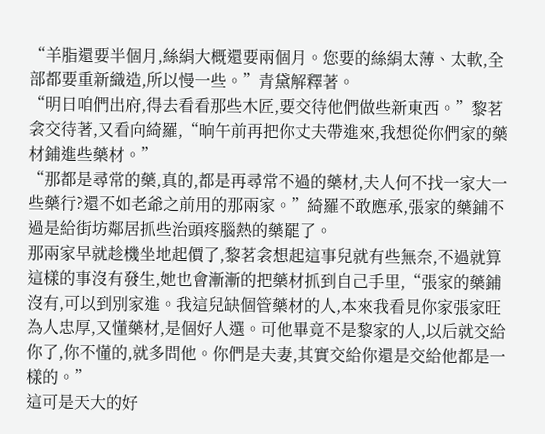“羊脂還要半個月,絲絹大概還要兩個月。您要的絲絹太薄、太軟,全部都要重新織造,所以慢一些。”青黛解釋著。
“明日咱們出府,得去看看那些木匠,要交待他們做些新東西。”黎茗衾交待著,又看向綺羅,“晌午前再把你丈夫帶進來,我想從你們家的藥材鋪進些藥材。”
“那都是尋常的藥,真的,都是再尋常不過的藥材,夫人何不找一家大一些藥行?還不如老爺之前用的那兩家。”綺羅不敢應承,張家的藥鋪不過是給街坊鄰居抓些治頭疼腦熱的藥罷了。
那兩家早就趁機坐地起價了,黎茗衾想起這事兒就有些無奈,不過就算這樣的事沒有發生,她也會漸漸的把藥材抓到自己手里,“張家的藥鋪沒有,可以到別家進。我這兒缺個管藥材的人,本來我看見你家張家旺為人忠厚,又懂藥材,是個好人選。可他畢竟不是黎家的人,以后就交給你了,你不懂的,就多問他。你們是夫妻,其實交給你還是交給他都是一樣的。”
這可是天大的好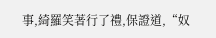事,綺羅笑著行了禮,保證道,“奴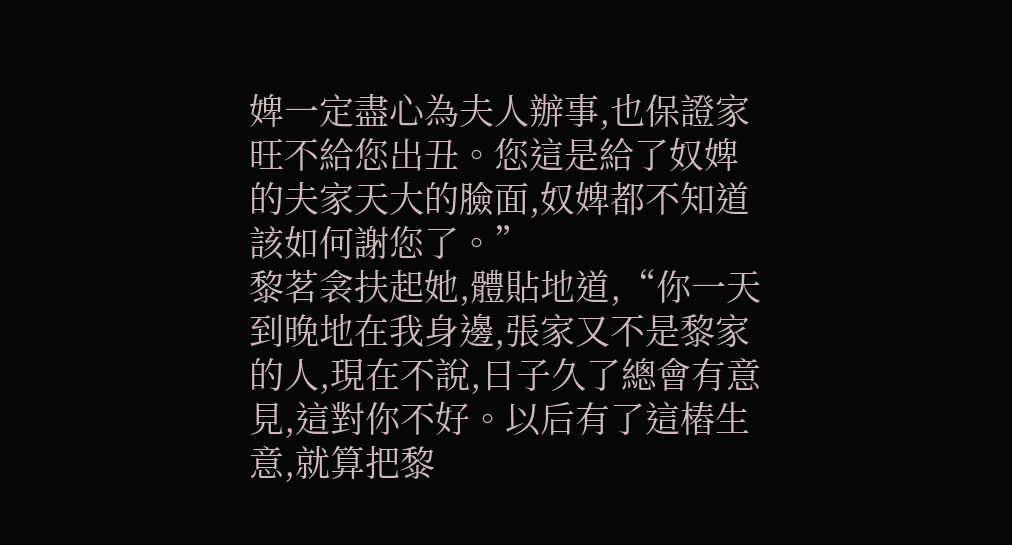婢一定盡心為夫人辦事,也保證家旺不給您出丑。您這是給了奴婢的夫家天大的臉面,奴婢都不知道該如何謝您了。”
黎茗衾扶起她,體貼地道,“你一天到晚地在我身邊,張家又不是黎家的人,現在不說,日子久了總會有意見,這對你不好。以后有了這樁生意,就算把黎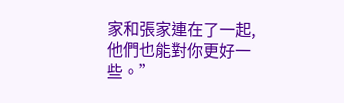家和張家連在了一起,他們也能對你更好一些。”